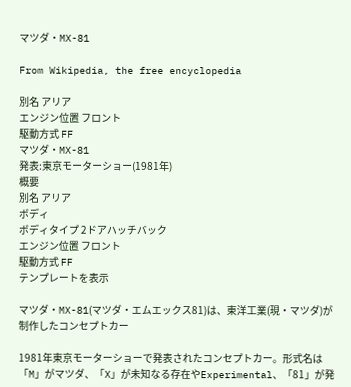マツダ・MX-81

From Wikipedia, the free encyclopedia

別名 アリア
エンジン位置 フロント
駆動方式 FF
マツダ・MX-81
発表:東京モーターショー(1981年)
概要
別名 アリア
ボディ
ボディタイプ 2ドアハッチバック
エンジン位置 フロント
駆動方式 FF
テンプレートを表示

マツダ・MX-81(マツダ・エムエックス81)は、東洋工業(現・マツダ)が制作したコンセプトカー

1981年東京モーターショーで発表されたコンセプトカー。形式名は「M」がマツダ、「X」が未知なる存在やExperimental、「81」が発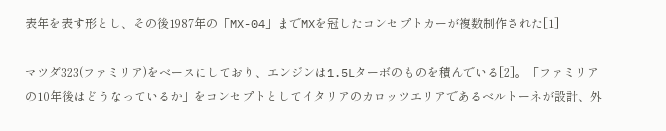表年を表す形とし、その後1987年の「MX-04」までMXを冠したコンセプトカーが複数制作された[1]

マツダ323(ファミリア)をベースにしており、エンジンは1.5Lターボのものを積んでいる[2]。「ファミリアの10年後はどうなっているか」をコンセプトとしてイタリアのカロッツエリアであるベルトーネが設計、外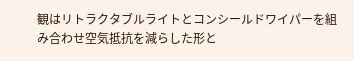観はリトラクタブルライトとコンシールドワイパーを組み合わせ空気抵抗を減らした形と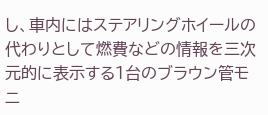し、車内にはステアリングホイールの代わりとして燃費などの情報を三次元的に表示する1台のブラウン管モニ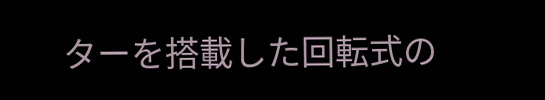ターを搭載した回転式の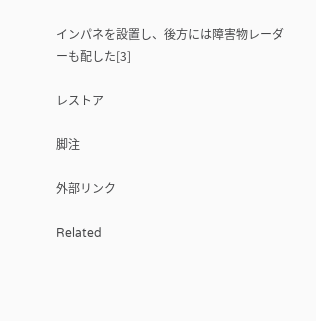インパネを設置し、後方には障害物レーダーも配した[3]

レストア

脚注

外部リンク

Related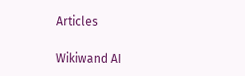Articles

Wikiwand AI